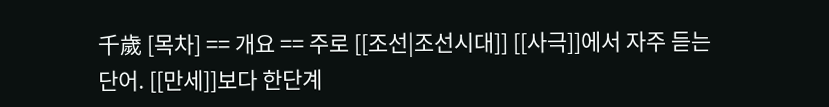千歲 [목차] == 개요 == 주로 [[조선|조선시대]] [[사극]]에서 자주 듣는 단어. [[만세]]보다 한단계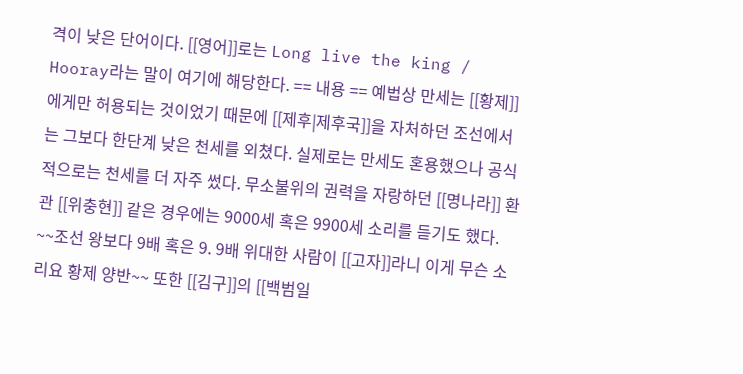격이 낮은 단어이다. [[영어]]로는 Long live the king / Hooray라는 말이 여기에 해당한다. == 내용 == 예법상 만세는 [[황제]]에게만 허용되는 것이었기 때문에 [[제후|제후국]]을 자처하던 조선에서는 그보다 한단계 낮은 천세를 외쳤다. 실제로는 만세도 혼용했으나 공식적으로는 천세를 더 자주 썼다. 무소불위의 권력을 자랑하던 [[명나라]] 환관 [[위충현]] 같은 경우에는 9000세 혹은 9900세 소리를 듣기도 했다. ~~조선 왕보다 9배 혹은 9. 9배 위대한 사람이 [[고자]]라니 이게 무슨 소리요 황제 양반~~ 또한 [[김구]]의 [[백범일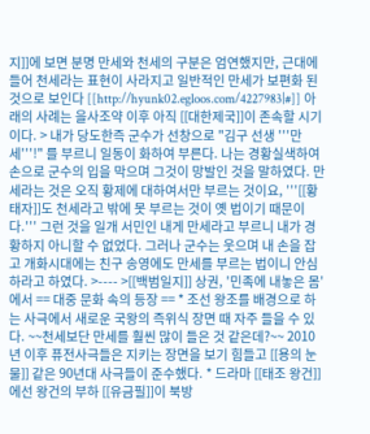지]]에 보면 분명 만세와 천세의 구분은 엄연했지만, 근대에 들어 천세라는 표현이 사라지고 일반적인 만세가 보편화 된 것으로 보인다 [[http://hyunk02.egloos.com/4227983|#]] 아래의 사례는 을사조약 이후 아직 [[대한제국]]이 존속할 시기이다. > 내가 당도한즉 군수가 선창으로 "김구 선생 '''만세'''!" 를 부르니 일동이 화하여 부른다. 나는 경황실색하여 손으로 군수의 입을 막으며 그것이 망발인 것을 말하였다. 만세라는 것은 오직 황제에 대하여서만 부르는 것이요, '''[[황태자]]도 천세라고 밖에 못 부르는 것이 옛 법이기 때문이다.''' 그런 것을 일개 서민인 내게 만세라고 부르니 내가 경황하지 아니할 수 없었다. 그러나 군수는 웃으며 내 손을 잡고 개화시대에는 친구 송영에도 만세를 부르는 법이니 안심하라고 하였다. >---- >[[백범일지]] 상권, '민족에 내놓은 몸'에서 == 대중 문화 속의 등장 == * 조선 왕조를 배경으로 하는 사극에서 새로운 국왕의 즉위식 장면 때 자주 들을 수 있다. ~~천세보단 만세를 훨씬 많이 들은 것 같은데?~~ 2010년 이후 퓨전사극들은 지키는 장면을 보기 힘들고 [[용의 눈물]] 같은 90년대 사극들이 준수했다. * 드라마 [[태조 왕건]]에선 왕건의 부하 [[유금필]]이 북방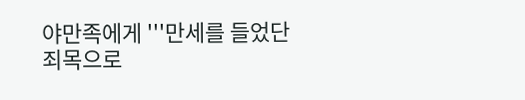야만족에게 '''만세를 들었단 죄목으로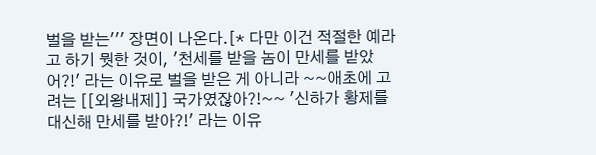벌을 받는''' 장면이 나온다.[* 다만 이건 적절한 예라고 하기 뭣한 것이, '천세를 받을 놈이 만세를 받았어?!' 라는 이유로 벌을 받은 게 아니라 ~~애초에 고려는 [[외왕내제]] 국가였잖아?!~~ '신하가 황제를 대신해 만세를 받아?!' 라는 이유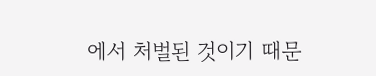에서 처벌된 것이기 때문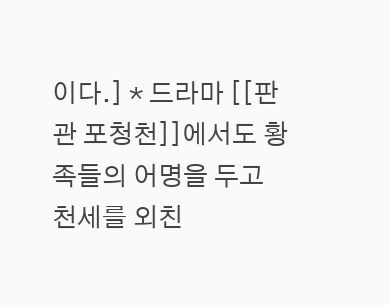이다.] * 드라마 [[판관 포청천]]에서도 황족들의 어명을 두고 천세를 외친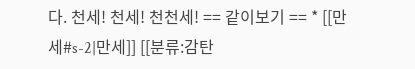다. 천세! 천세! 천천세! == 같이보기 == * [[만세#s-2|만세]] [[분류:감탄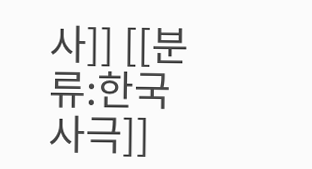사]] [[분류:한국 사극]]